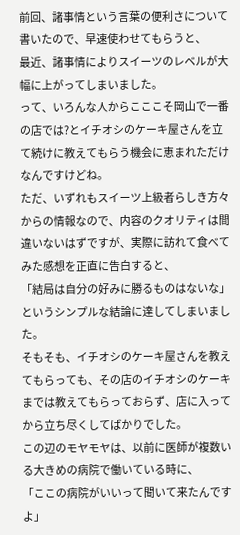前回、諸事情という言葉の便利さについて書いたので、早速使わせてもらうと、
最近、諸事情によりスイーツのレベルが大幅に上がってしまいました。
って、いろんな人からこここそ岡山で一番の店では?とイチオシのケーキ屋さんを立て続けに教えてもらう機会に恵まれただけなんですけどね。
ただ、いずれもスイーツ上級者らしき方々からの情報なので、内容のクオリティは間違いないはずですが、実際に訪れて食べてみた感想を正直に告白すると、
「結局は自分の好みに勝るものはないな」
というシンプルな結論に達してしまいました。
そもそも、イチオシのケーキ屋さんを教えてもらっても、その店のイチオシのケーキまでは教えてもらっておらず、店に入ってから立ち尽くしてばかりでした。
この辺のモヤモヤは、以前に医師が複数いる大きめの病院で働いている時に、
「ここの病院がいいって聞いて来たんですよ」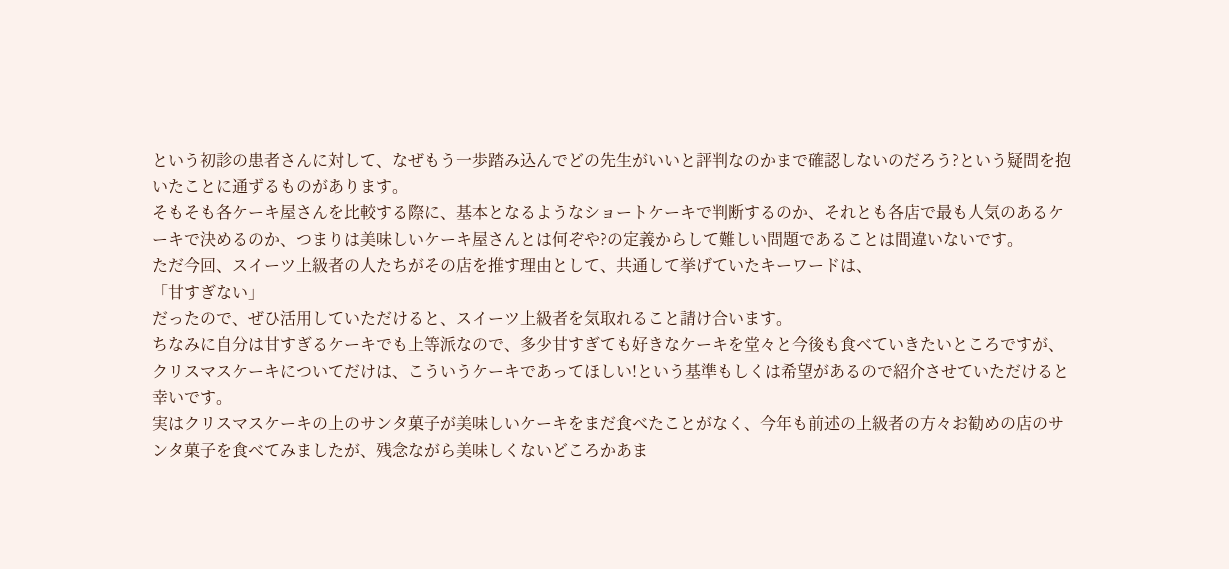という初診の患者さんに対して、なぜもう一歩踏み込んでどの先生がいいと評判なのかまで確認しないのだろう?という疑問を抱いたことに通ずるものがあります。
そもそも各ケーキ屋さんを比較する際に、基本となるようなショートケーキで判断するのか、それとも各店で最も人気のあるケーキで決めるのか、つまりは美味しいケーキ屋さんとは何ぞや?の定義からして難しい問題であることは間違いないです。
ただ今回、スイーツ上級者の人たちがその店を推す理由として、共通して挙げていたキーワードは、
「甘すぎない」
だったので、ぜひ活用していただけると、スイーツ上級者を気取れること請け合います。
ちなみに自分は甘すぎるケーキでも上等派なので、多少甘すぎても好きなケーキを堂々と今後も食べていきたいところですが、クリスマスケーキについてだけは、こういうケーキであってほしい!という基準もしくは希望があるので紹介させていただけると幸いです。
実はクリスマスケーキの上のサンタ菓子が美味しいケーキをまだ食べたことがなく、今年も前述の上級者の方々お勧めの店のサンタ菓子を食べてみましたが、残念ながら美味しくないどころかあま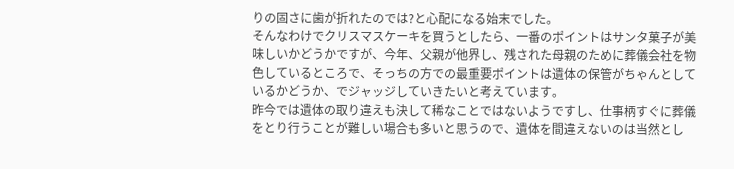りの固さに歯が折れたのでは?と心配になる始末でした。
そんなわけでクリスマスケーキを買うとしたら、一番のポイントはサンタ菓子が美味しいかどうかですが、今年、父親が他界し、残された母親のために葬儀会社を物色しているところで、そっちの方での最重要ポイントは遺体の保管がちゃんとしているかどうか、でジャッジしていきたいと考えています。
昨今では遺体の取り違えも決して稀なことではないようですし、仕事柄すぐに葬儀をとり行うことが難しい場合も多いと思うので、遺体を間違えないのは当然とし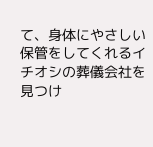て、身体にやさしい保管をしてくれるイチオシの葬儀会社を見つけ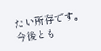たい所存です。
今後とも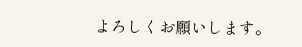よろしくお願いします。